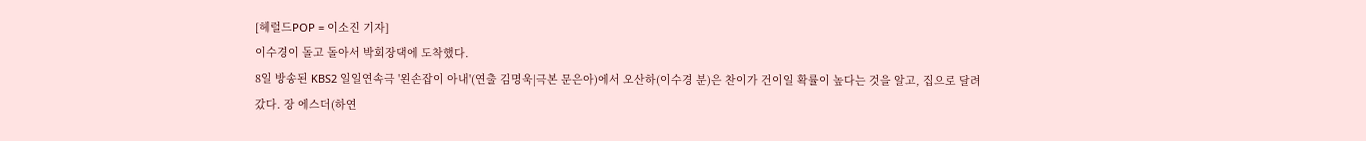[헤럴드POP = 이소진 기자]
이수경이 돌고 돌아서 박회장댁에 도착했다.
8일 방송된 KBS2 일일연속극 '왼손잡이 아내'(연출 김명욱|극본 문은아)에서 오산하(이수경 분)은 찬이가 건이일 확률이 높다는 것을 알고, 집으로 달려갔다. 장 에스더(하연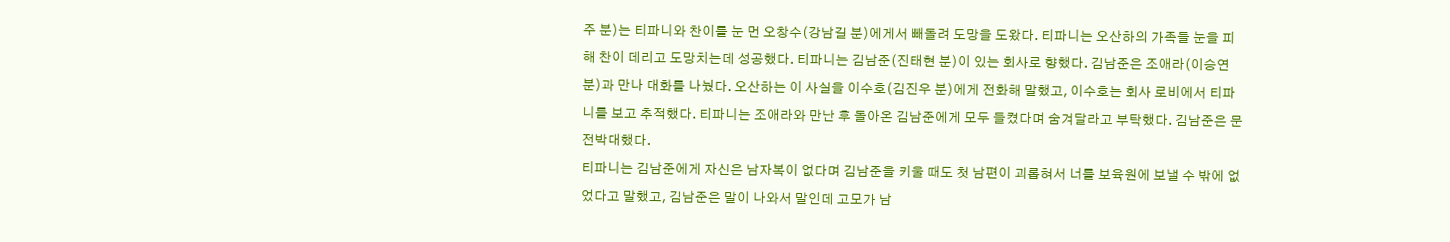주 분)는 티파니와 찬이를 눈 먼 오창수(강남길 분)에게서 빼돌려 도망을 도왔다. 티파니는 오산하의 가족들 눈을 피해 찬이 데리고 도망치는데 성공했다. 티파니는 김남준(진태현 분)이 있는 회사로 향했다. 김남준은 조애라(이승연 분)과 만나 대화를 나눴다. 오산하는 이 사실을 이수호(김진우 분)에게 전화해 말했고, 이수호는 회사 로비에서 티파니를 보고 추적했다. 티파니는 조애라와 만난 후 돌아온 김남준에게 모두 들켰다며 숨겨달라고 부탁했다. 김남준은 문전박대했다.
티파니는 김남준에게 자신은 남자복이 없다며 김남준을 키울 때도 첫 남편이 괴롭혀서 너를 보육원에 보낼 수 밖에 없었다고 말했고, 김남준은 말이 나와서 말인데 고모가 남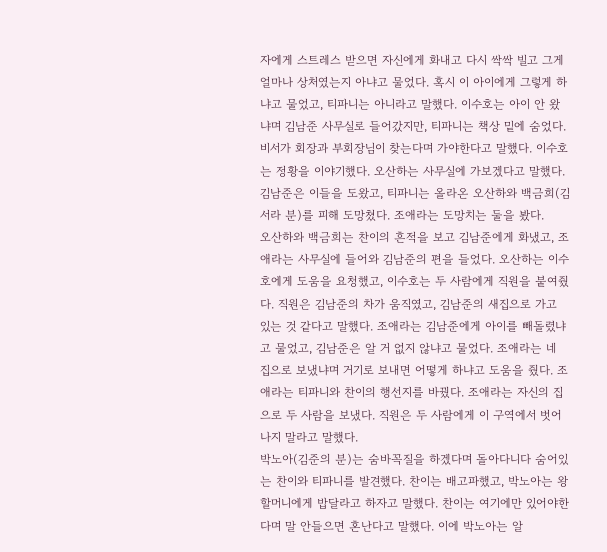자에게 스트레스 받으면 자신에게 화내고 다시 싹싹 빌고 그게 얼마나 상처였는지 아냐고 물었다. 혹시 이 아이에게 그렇게 하냐고 물었고, 티파니는 아니라고 말했다. 이수호는 아이 안 왔냐며 김남준 사무실로 들어갔지만, 티파니는 책상 밑에 숨었다. 비서가 회장과 부회장님이 찾는다며 가야한다고 말했다. 이수호는 정황을 이야기했다. 오산하는 사무실에 가보겠다고 말했다. 김남준은 이들을 도왔고, 티파니는 올라온 오산하와 백금희(김서라 분)를 피해 도망쳤다. 조애라는 도망치는 둘을 봤다.
오산하와 백금희는 찬이의 흔적을 보고 김남준에게 화냈고, 조애라는 사무실에 들어와 김남준의 편을 들었다. 오산하는 이수호에게 도움을 요청했고, 이수호는 두 사람에게 직원을 붙여줬다. 직원은 김남준의 차가 움직였고, 김남준의 새집으로 가고 있는 것 같다고 말했다. 조애라는 김남준에게 아이를 빼돌렸냐고 물었고, 김남준은 알 거 없지 않냐고 물었다. 조애라는 네 집으로 보냈냐며 거기로 보내면 어떻게 하냐고 도움을 줬다. 조애라는 티파니와 찬이의 행선지를 바꿨다. 조애라는 자신의 집으로 두 사람을 보냈다. 직원은 두 사람에게 이 구역에서 벗어나지 말라고 말했다.
박노아(김준의 분)는 숨바꼭질을 하겠다며 돌아다니다 숨어있는 찬이와 티파니를 발견했다. 찬이는 배고파했고, 박노아는 왕할머니에게 밥달라고 하자고 말했다. 찬이는 여기에만 있어야한다며 말 안들으면 혼난다고 말했다. 이에 박노아는 알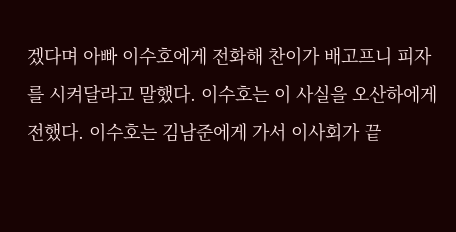겠다며 아빠 이수호에게 전화해 찬이가 배고프니 피자를 시켜달라고 말했다. 이수호는 이 사실을 오산하에게 전했다. 이수호는 김남준에게 가서 이사회가 끝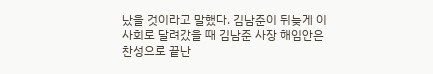났을 것이라고 말했다. 김남준이 뒤늦게 이사회로 달려갔을 때 김남준 사장 해임안은 찬성으로 끝난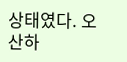상태였다. 오산하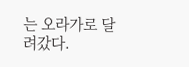는 오라가로 달려갔다.